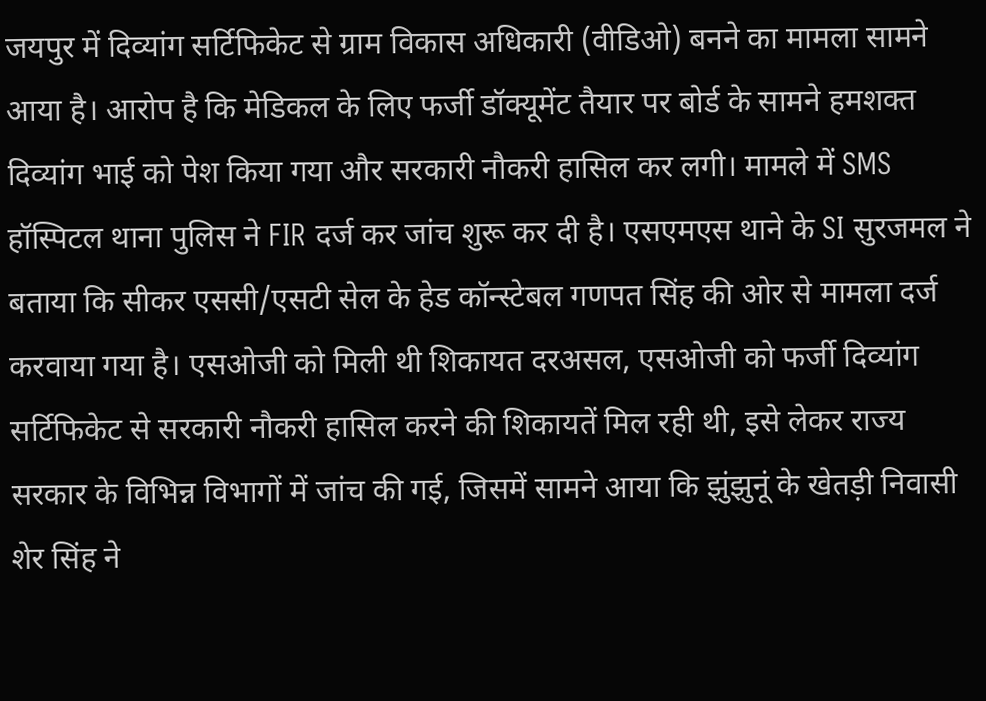जयपुर में दिव्यांग सर्टिफिकेट से ग्राम विकास अधिकारी (वीडिओ) बनने का मामला सामने आया है। आरोप है कि मेडिकल के लिए फर्जी डॉक्यूमेंट तैयार पर बोर्ड के सामने हमशक्त दिव्यांग भाई को पेश किया गया और सरकारी नौकरी हासिल कर लगी। मामले में SMS हॉस्पिटल थाना पुलिस ने FIR दर्ज कर जांच शुरू कर दी है। एसएमएस थाने के SI सुरजमल ने बताया कि सीकर एससी/एसटी सेल के हेड कॉन्स्टेबल गणपत सिंह की ओर से मामला दर्ज करवाया गया है। एसओजी को मिली थी शिकायत दरअसल, एसओजी को फर्जी दिव्यांग सर्टिफिकेट से सरकारी नौकरी हासिल करने की शिकायतें मिल रही थी, इसे लेकर राज्य सरकार के विभिन्न विभागों में जांच की गई, जिसमें सामने आया कि झुंझुनूं के खेतड़ी निवासी शेर सिंह ने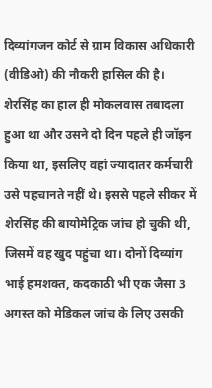दिव्यांगजन कोर्ट से ग्राम विकास अधिकारी (वीडिओ) की नौकरी हासिल की है। शेरसिंह का हाल ही मोकलवास तबादला हुआ था और उसने दो दिन पहले ही जॉइन किया था, इसलिए वहां ज्यादातर कर्मचारी उसे पहचानते नहीं थे। इससे पहले सीकर में शेरसिंह की बायोमेट्रिक जांच हो चुकी थी, जिसमें वह खुद पहुंचा था। दोनों दिव्यांग भाई हमशक्त, कदकाठी भी एक जैसा 3 अगस्त को मेडिकल जांच के लिए उसकी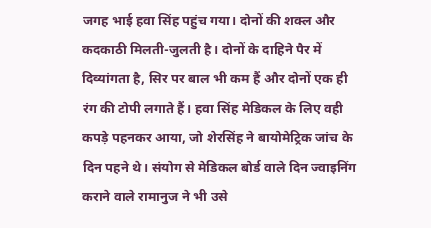जगह भाई हवा सिंह पहुंच गया। दोनों की शक्ल और कदकाठी मिलती-जुलती है। दोनों के दाहिने पैर में दिव्यांगता है, सिर पर बाल भी कम हैं और दोनों एक ही रंग की टोपी लगाते हैं। हवा सिंह मेडिकल के लिए वही कपड़े पहनकर आया, जो शेरसिंह ने बायोमेट्रिक जांच के दिन पहने थे। संयोग से मेडिकल बोर्ड वाले दिन ज्वाइनिंग कराने वाले रामानुज ने भी उसे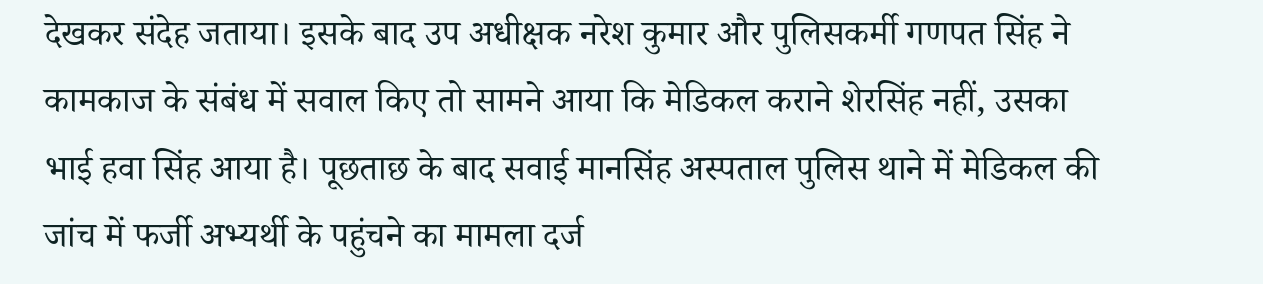देखकर संदेह जताया। इसके बाद उप अधीक्षक नरेश कुमार और पुलिसकर्मी गणपत सिंह ने कामकाज के संबंध में सवाल किए तो सामने आया कि मेडिकल कराने शेरसिंह नहीं, उसका भाई हवा सिंह आया है। पूछताछ के बाद सवाई मानसिंह अस्पताल पुलिस थाने में मेडिकल की जांच में फर्जी अभ्यर्थी के पहुंचने का मामला दर्ज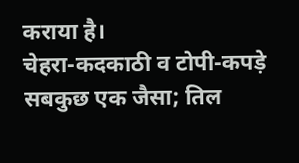कराया है।
चेहरा-कदकाठी व टोपी-कपड़े सबकुछ एक जैसा; तिल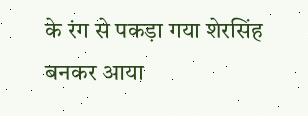के रंग से पकड़ा गया शेरसिंह बनकर आया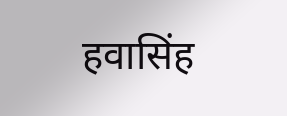हवासिंह